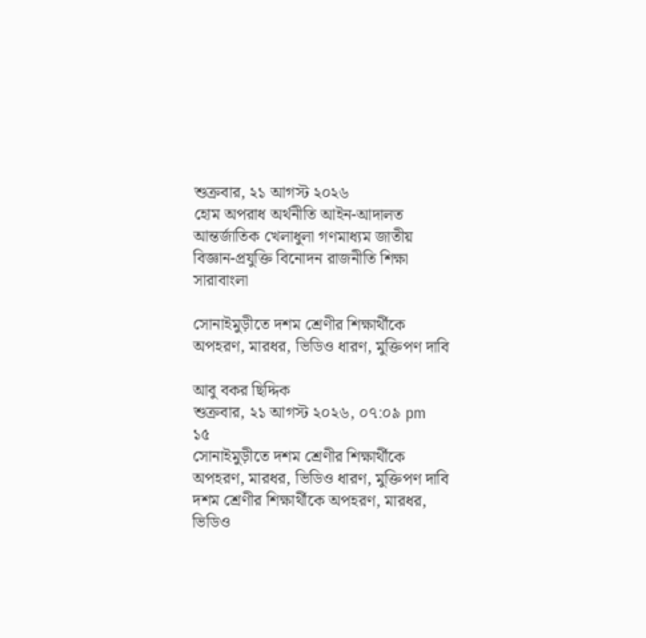শুক্রবার, ২১ আগস্ট ২০২৬
হোম অপরাধ অর্থনীতি আইন-আদালত আন্তর্জাতিক খেলাধুলা গণমাধ্যম জাতীয় বিজ্ঞান-প্রযুক্তি বিনোদন রাজনীতি শিক্ষা সারাবাংলা

সোনাইমুড়ীতে দশম শ্রেণীর শিক্ষার্থীকে অপহরণ, মারধর, ভিডিও ধারণ, মুক্তিপণ দাবি

আবু বকর ছিদ্দিক
শুক্রবার, ২১ আগস্ট ২০২৬, ০৭:০৯ pm
১৫
সোনাইমুড়ীতে দশম শ্রেণীর শিক্ষার্থীকে অপহরণ, মারধর, ভিডিও ধারণ, মুক্তিপণ দাবি
দশম শ্রেণীর শিক্ষার্থীকে অপহরণ, মারধর, ভিডিও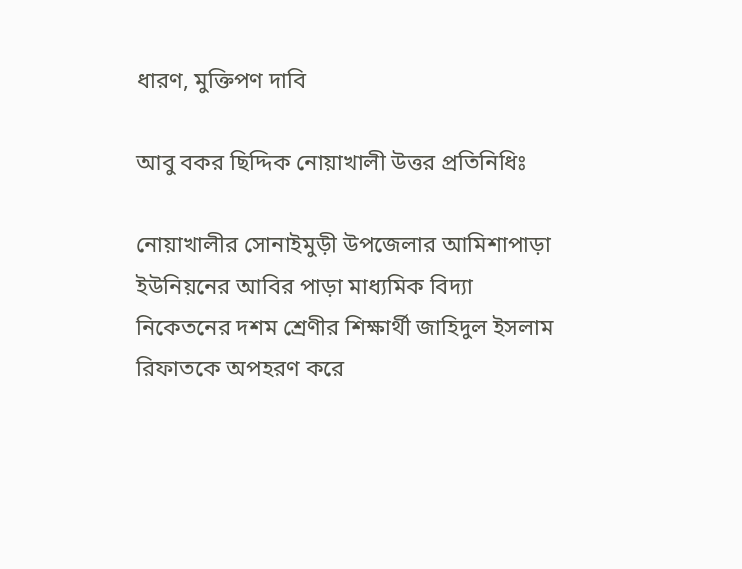ধারণ, মুক্তিপণ দাবি

আবু বকর ছিদ্দিক নোয়াখালী উত্তর প্রতিনিধিঃ

নোয়াখালীর সোনাইমুড়ী উপজেলার আমিশাপাড়া ইউনিয়নের আবির পাড়া মাধ্যমিক বিদ্যা নিকেতনের দশম শ্রেণীর শিক্ষার্থী জাহিদুল ইসলাম রিফাতকে অপহরণ করে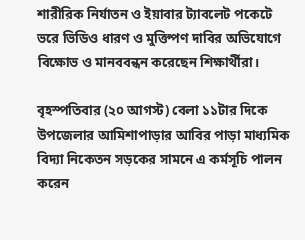শারীরিক নির্যাতন ও ইয়াবার ট্যাবলেট পকেটে ভরে ভিডিও ধারণ ও মুক্তিপণ দাবির অভিযোগে বিক্ষোভ ও মানববন্ধন করেছেন শিক্ষার্থীরা।

বৃহস্পতিবার (২০ আগস্ট) বেলা ১১টার দিকে উপজেলার আমিশাপাড়ার আবির পাড়া মাধ্যমিক বিদ্যা নিকেতন সড়কের সামনে এ কর্মসূচি পালন করেন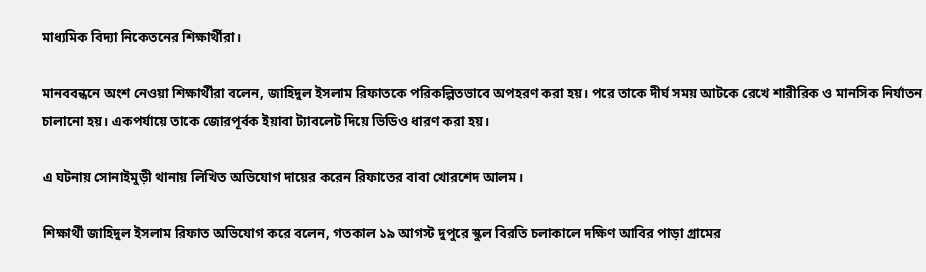মাধ্যমিক বিদ্যা নিকেতনের শিক্ষার্থীরা।

মানববন্ধনে অংশ নেওয়া শিক্ষার্থীরা বলেন, জাহিদুল ইসলাম রিফাতকে পরিকল্পিতভাবে অপহরণ করা হয়। পরে তাকে দীর্ঘ সময় আটকে রেখে শারীরিক ও মানসিক নির্যাতন চালানো হয়। একপর্যায়ে তাকে জোরপূর্বক ইয়াবা ট্যাবলেট দিয়ে ভিডিও ধারণ করা হয়।

এ ঘটনায় সোনাইমুড়ী থানায় লিখিত অভিযোগ দায়ের করেন রিফাতের বাবা খোরশেদ আলম।

শিক্ষার্থী জাহিদুল ইসলাম রিফাত অভিযোগ করে বলেন, গতকাল ১৯ আগস্ট দুপুরে স্কুল বিরতি চলাকালে দক্ষিণ আবির পাড়া গ্রামের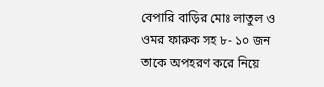বেপারি বাড়ির মোঃ লাতুল ও ওমর ফারুক সহ ৮- ১০ জন তাকে অপহরণ করে নিয়ে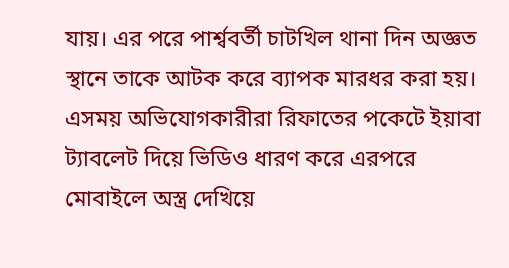যায়। এর পরে পার্শ্ববর্তী চাটখিল থানা দিন অজ্ঞত স্থানে তাকে আটক করে ব্যাপক মারধর করা হয়। এসময় অভিযোগকারীরা রিফাতের পকেটে ইয়াবা ট্যাবলেট দিয়ে ভিডিও ধারণ করে এরপরে মোবাইলে অস্ত্র দেখিয়ে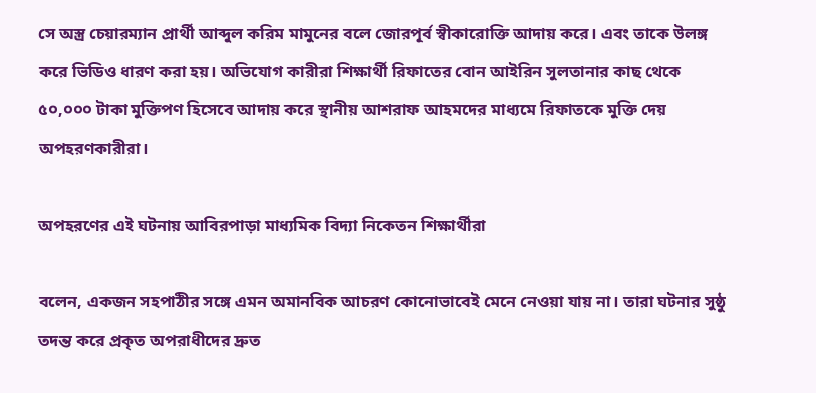সে অস্ত্র চেয়ারম্যান প্রার্থী আব্দুল করিম মামুনের বলে জোরপূর্ব স্বীকারোক্তি আদায় করে। এবং তাকে উলঙ্গ করে ভিডিও ধারণ করা হয়। অভিযোগ কারীরা শিক্ষার্থী রিফাতের বোন আইরিন সুলতানার কাছ থেকে ৫০,০০০ টাকা মুক্তিপণ হিসেবে আদায় করে স্থানীয় আশরাফ আহমদের মাধ্যমে রিফাতকে মুক্তি দেয় অপহরণকারীরা।

অপহরণের এই ঘটনায় আবিরপাড়া মাধ্যমিক বিদ্যা নিকেতন শিক্ষার্থীরা

বলেন, একজন সহপাঠীর সঙ্গে এমন অমানবিক আচরণ কোনোভাবেই মেনে নেওয়া যায় না। তারা ঘটনার সুষ্ঠু তদন্ত করে প্রকৃত অপরাধীদের দ্রুত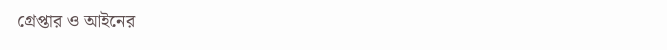গ্রেপ্তার ও আইনের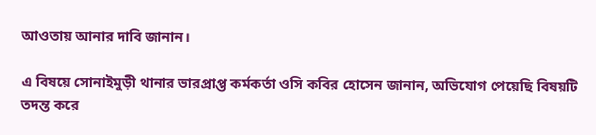আওতায় আনার দাবি জানান।

এ বিষয়ে সোনাইমুড়ী থানার ভারপ্রাপ্ত কর্মকর্তা ওসি কবির হোসেন জানান, অভিযোগ পেয়েছি বিষয়টি তদন্ত করে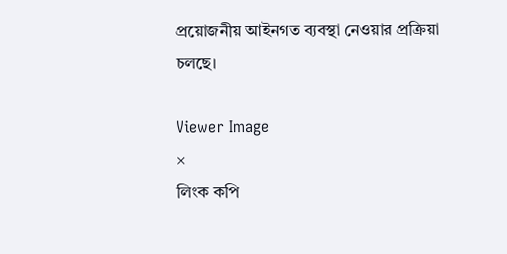প্রয়োজনীয় আইনগত ব্যবস্থা নেওয়ার প্রক্রিয়া চলছে।

Viewer Image
×
লিংক কপি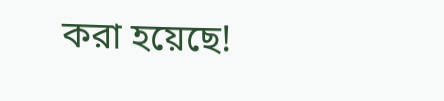করা হয়েছে!